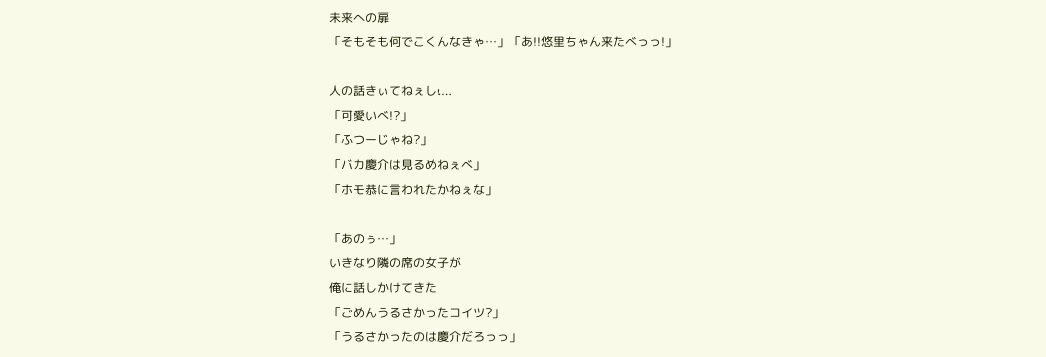未来への扉
「そもそも何でこくんなきゃ…」「あ!!悠里ちゃん来たべっっ!」

人の話きぃてねぇしι…
「可愛いべ!?」
「ふつーじゃね?」
「バカ慶介は見るめねぇべ」
「ホモ恭に言われたかねぇな」

「あのぅ…」
いきなり隣の席の女子が
俺に話しかけてきた
「ごめんうるさかったコイツ?」
「うるさかったのは慶介だろっっ」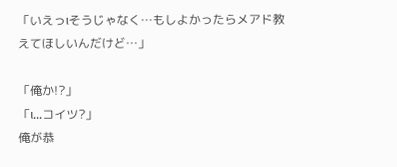「いえっιそうじゃなく…もしよかったらメアド教えてほしいんだけど…」

「俺か!?」
「ι…コイツ?」
俺が恭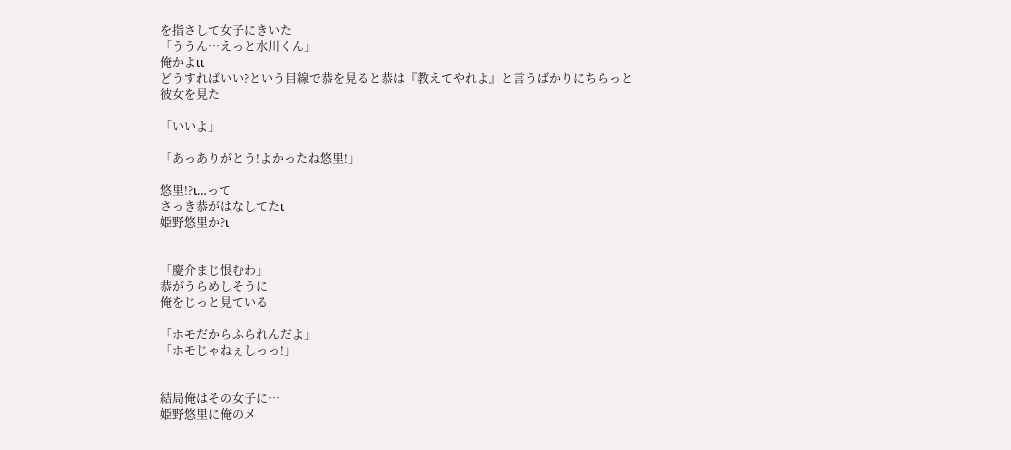を指さして女子にきいた
「ううん…えっと水川くん」
俺かよιι
どうすればいい?という目線で恭を見ると恭は『教えてやれよ』と言うばかりにちらっと
彼女を見た

「いいよ」

「あっありがとう!よかったね悠里!」

悠里!?ι…って
さっき恭がはなしてたι
姫野悠里か?ι


「慶介まじ恨むわ」
恭がうらめしそうに
俺をじっと見ている

「ホモだからふられんだよ」
「ホモじゃねぇしっっ!」


結局俺はその女子に…
姫野悠里に俺のメ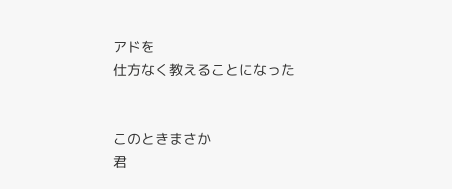アドを
仕方なく教えることになった


このときまさか
君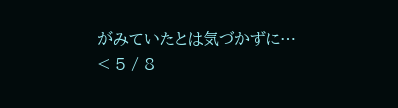がみていたとは気づかずに…
< 5 / 8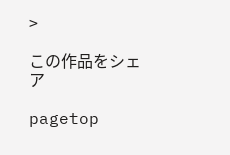>

この作品をシェア

pagetop